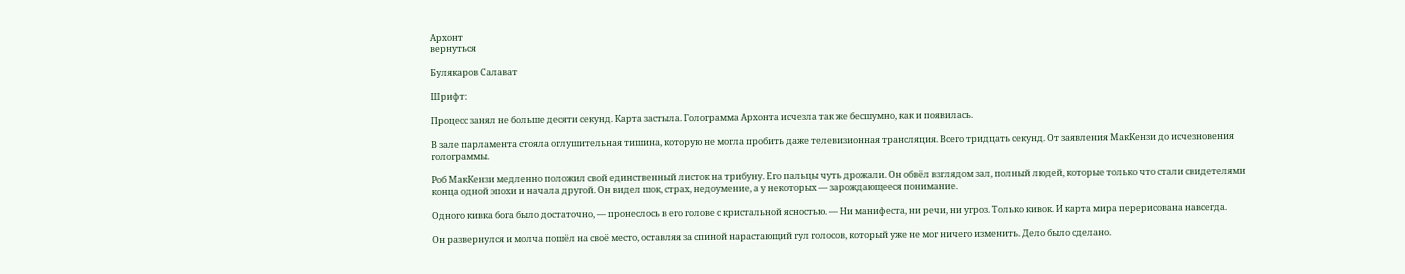Архонт
вернуться

Булякаров Салават

Шрифт:

Процесс занял не больше десяти секунд. Карта застыла. Голограмма Архонта исчезла так же бесшумно, как и появилась.

В зале парламента стояла оглушительная тишина, которую не могла пробить даже телевизионная трансляция. Всего тридцать секунд. От заявления МакКензи до исчезновения голограммы.

Роб МакКензи медленно положил свой единственный листок на трибуну. Его пальцы чуть дрожали. Он обвёл взглядом зал, полный людей, которые только что стали свидетелями конца одной эпохи и начала другой. Он видел шок, страх, недоумение, а у некоторых — зарождающееся понимание.

Одного кивка бога было достаточно, — пронеслось в его голове с кристальной ясностью. — Ни манифеста, ни речи, ни угроз. Только кивок. И карта мира перерисована навсегда.

Он развернулся и молча пошёл на своё место, оставляя за спиной нарастающий гул голосов, который уже не мог ничего изменить. Дело было сделано.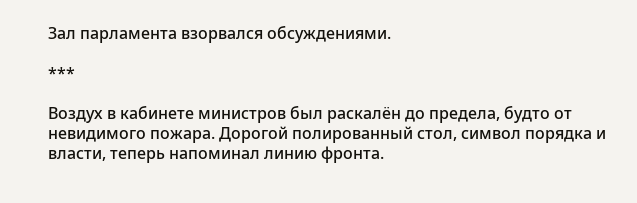Зал парламента взорвался обсуждениями.

***

Воздух в кабинете министров был раскалён до предела, будто от невидимого пожара. Дорогой полированный стол, символ порядка и власти, теперь напоминал линию фронта.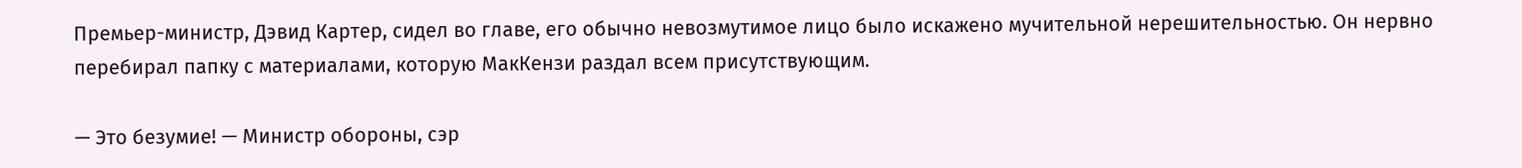Премьер-министр, Дэвид Картер, сидел во главе, его обычно невозмутимое лицо было искажено мучительной нерешительностью. Он нервно перебирал папку с материалами, которую МакКензи раздал всем присутствующим.

— Это безумие! — Министр обороны, сэр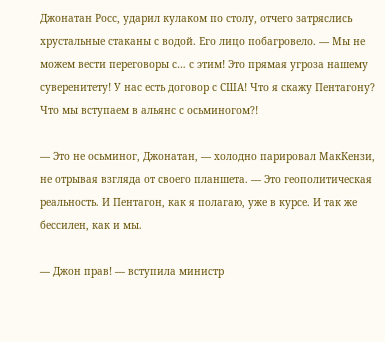Джонатан Росс, ударил кулаком по столу, отчего затряслись хрустальные стаканы с водой. Его лицо побагровело. — Мы не можем вести переговоры с… с этим! Это прямая угроза нашему суверенитету! У нас есть договор с США! Что я скажу Пентагону? Что мы вступаем в альянс с осьминогом?!

— Это не осьминог, Джонатан, — холодно парировал МакКензи, не отрывая взгляда от своего планшета. — Это геополитическая реальность. И Пентагон, как я полагаю, уже в курсе. И так же бессилен, как и мы.

— Джон прав! — вступила министр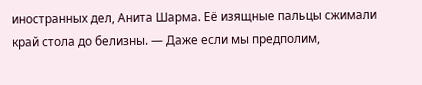иностранных дел, Анита Шарма. Её изящные пальцы сжимали край стола до белизны. — Даже если мы предполим,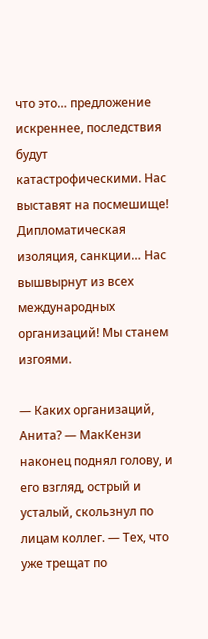что это… предложение искреннее, последствия будут катастрофическими. Нас выставят на посмешище! Дипломатическая изоляция, санкции… Нас вышвырнут из всех международных организаций! Мы станем изгоями.

— Каких организаций, Анита? — МакКензи наконец поднял голову, и его взгляд, острый и усталый, скользнул по лицам коллег. — Тех, что уже трещат по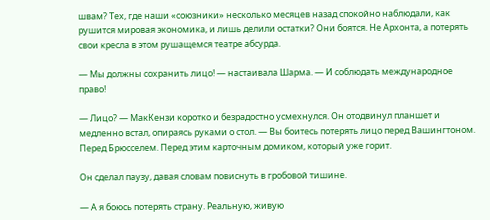швам? Тех, где наши «союзники» несколько месяцев назад спокойно наблюдали, как рушится мировая экономика, и лишь делили остатки? Они боятся. Не Архонта, а потерять свои кресла в этом рушащемся театре абсурда.

— Мы должны сохранить лицо! — настаивала Шарма. — И соблюдать международное право!

— Лицо? — МакКензи коротко и безрадостно усмехнулся. Он отодвинул планшет и медленно встал, опираясь руками о стол. — Вы боитесь потерять лицо перед Вашингтоном. Перед Брюсселем. Перед этим карточным домиком, который уже горит.

Он сделал паузу, давая словам повиснуть в гробовой тишине.

— А я боюсь потерять страну. Реальную, живую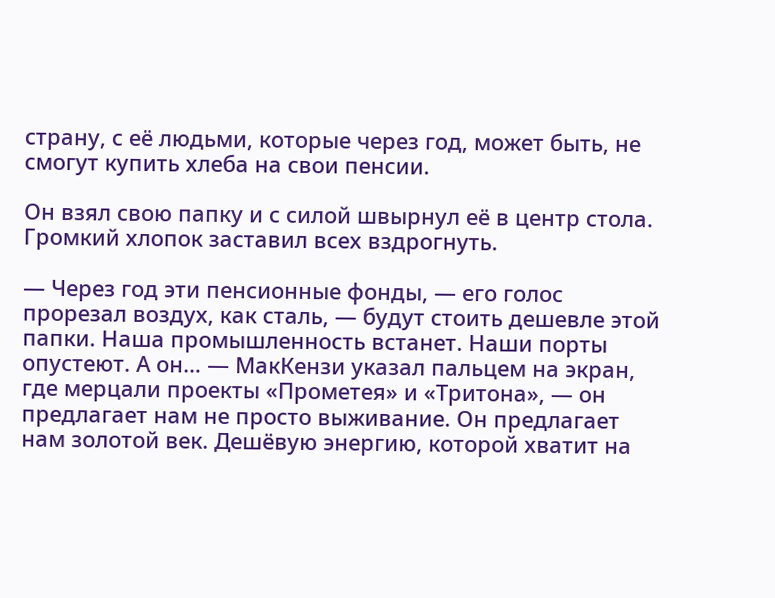страну, с её людьми, которые через год, может быть, не смогут купить хлеба на свои пенсии.

Он взял свою папку и с силой швырнул её в центр стола. Громкий хлопок заставил всех вздрогнуть.

— Через год эти пенсионные фонды, — его голос прорезал воздух, как сталь, — будут стоить дешевле этой папки. Наша промышленность встанет. Наши порты опустеют. А он… — МакКензи указал пальцем на экран, где мерцали проекты «Прометея» и «Тритона», — он предлагает нам не просто выживание. Он предлагает нам золотой век. Дешёвую энергию, которой хватит на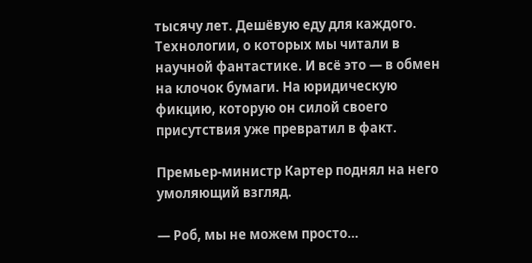тысячу лет. Дешёвую еду для каждого. Технологии, о которых мы читали в научной фантастике. И всё это — в обмен на клочок бумаги. На юридическую фикцию, которую он силой своего присутствия уже превратил в факт.

Премьер-министр Картер поднял на него умоляющий взгляд.

— Роб, мы не можем просто…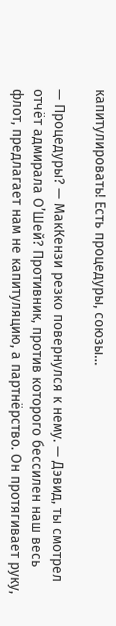капитулировать! Есть процедуры, союзы…

— Процедуры? — МакКензи резко повернулся к нему. — Дэвид, ты смотрел отчёт адмирала О’Шей? Противник, против которого бессилен наш весь флот, предлагает нам не капитуляцию, а партнёрство. Он протягивает руку,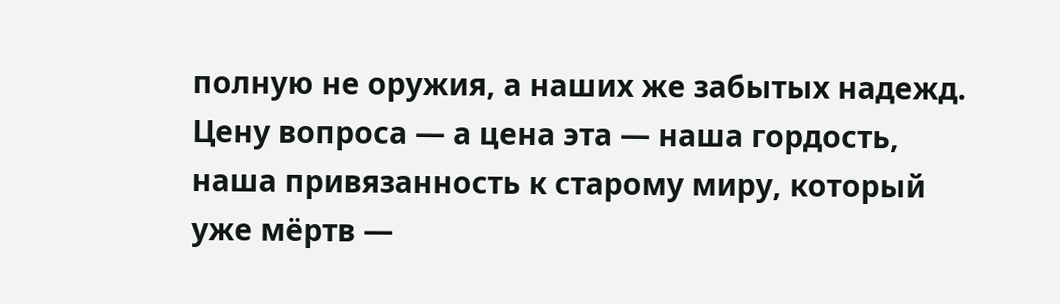полную не оружия, а наших же забытых надежд. Цену вопроса — а цена эта — наша гордость, наша привязанность к старому миру, который уже мёртв —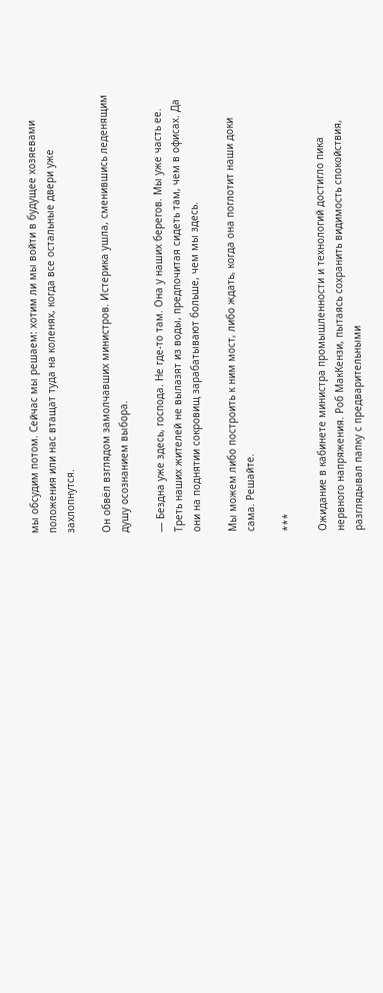мы обсудим потом. Сейчас мы решаем: хотим ли мы войти в будущее хозяевами положения или нас втащат туда на коленях, когда все остальные двери уже захлопнутся.

Он обвёл взглядом замолчавших министров. Истерика ушла, сменившись леденящим душу осознанием выбора.

— Бездна уже здесь, господа. Не где-то там. Она у наших берегов. Мы уже часть ее. Треть наших жителей не вылазят из воды, предпочитая сидеть там, чем в офисах. Да они на поднятии сокровищ зарабатывают больше, чем мы здесь.

Мы можем либо построить к ним мост, либо ждать, когда она поглотит наши доки сама. Решайте.

***

Ожидание в кабинете министра промышленности и технологий достигло пика нервного напряжения. Роб МакКензи, пытаясь сохранить видимость спокойствия, разглядывал папку с предварительными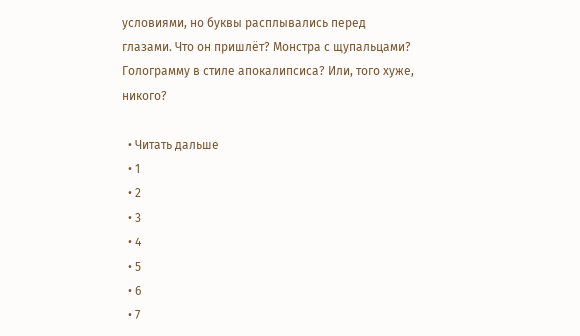условиями, но буквы расплывались перед глазами. Что он пришлёт? Монстра с щупальцами? Голограмму в стиле апокалипсиса? Или, того хуже, никого?

  • Читать дальше
  • 1
  • 2
  • 3
  • 4
  • 5
  • 6
  • 7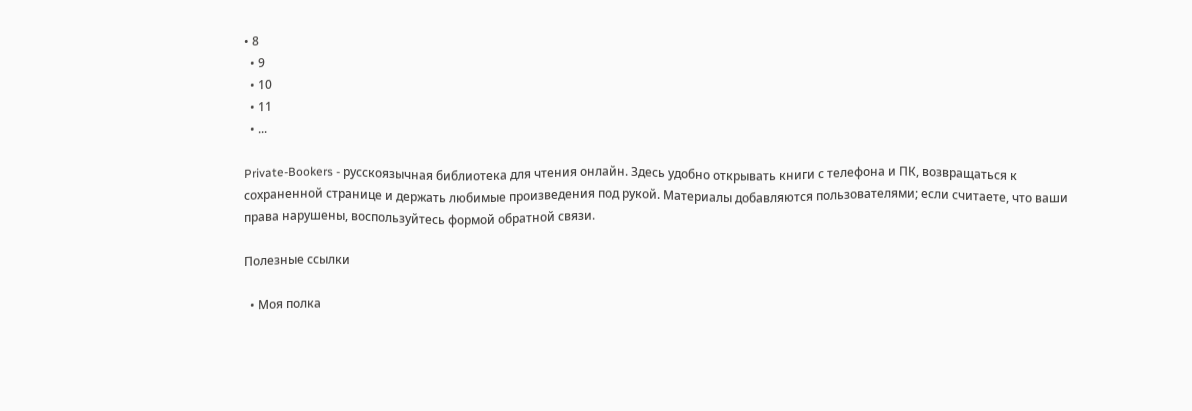• 8
  • 9
  • 10
  • 11
  • ...

Private-Bookers - русскоязычная библиотека для чтения онлайн. Здесь удобно открывать книги с телефона и ПК, возвращаться к сохраненной странице и держать любимые произведения под рукой. Материалы добавляются пользователями; если считаете, что ваши права нарушены, воспользуйтесь формой обратной связи.

Полезные ссылки

  • Моя полка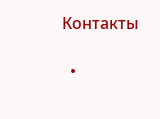Контакты

  •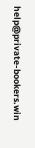help@private-bookers.win